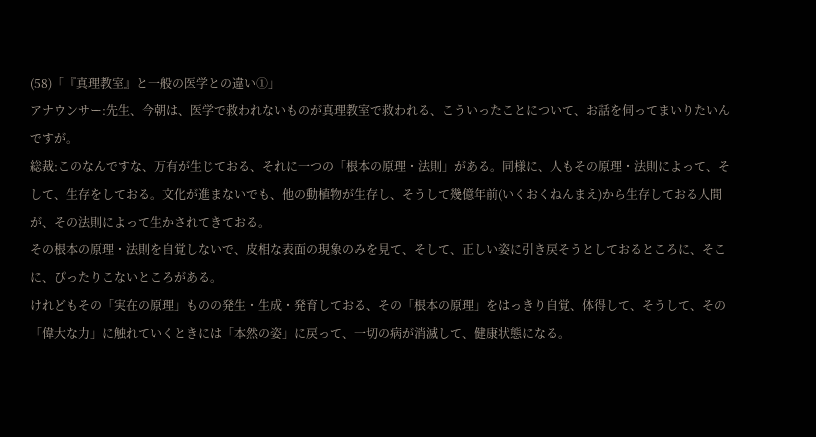(58)「『真理教室』と一般の医学との違い①」
アナウンサー:先生、今朝は、医学で救われないものが真理教室で救われる、こういったことについて、お話を伺ってまいりたいんですが。
総裁:このなんですな、万有が生じておる、それに一つの「根本の原理・法則」がある。同様に、人もその原理・法則によって、そして、生存をしておる。文化が進まないでも、他の動植物が生存し、そうして幾億年前(いくおくねんまえ)から生存しておる人間が、その法則によって生かされてきておる。
その根本の原理・法則を自覚しないで、皮相な表面の現象のみを見て、そして、正しい姿に引き戻そうとしておるところに、そこに、ぴったりこないところがある。
けれどもその「実在の原理」ものの発生・生成・発育しておる、その「根本の原理」をはっきり自覚、体得して、そうして、その「偉大な力」に触れていくときには「本然の姿」に戻って、一切の病が消滅して、健康状態になる。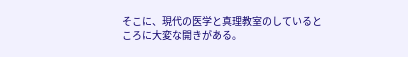そこに、現代の医学と真理教室のしているところに大変な開きがある。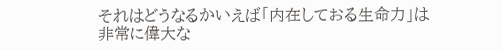それはどうなるかいえば「内在しておる生命力」は非常に偉大な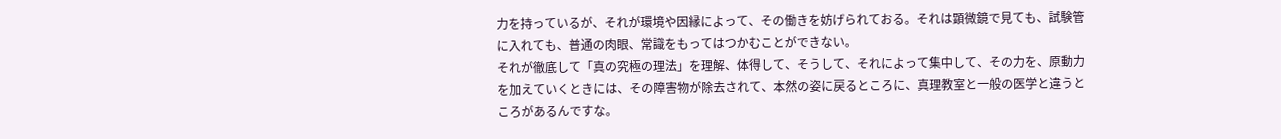力を持っているが、それが環境や因縁によって、その働きを妨げられておる。それは顕微鏡で見ても、試験管に入れても、普通の肉眼、常識をもってはつかむことができない。
それが徹底して「真の究極の理法」を理解、体得して、そうして、それによって集中して、その力を、原動力を加えていくときには、その障害物が除去されて、本然の姿に戻るところに、真理教室と一般の医学と違うところがあるんですな。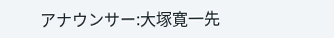アナウンサー:大塚寛一先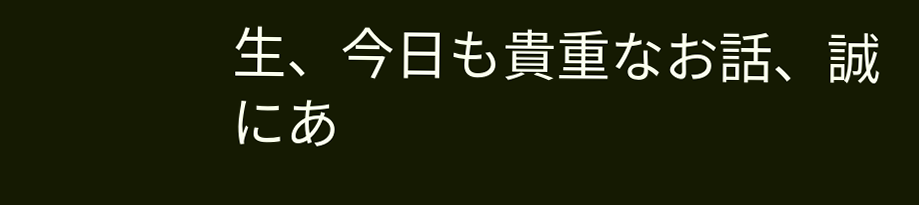生、今日も貴重なお話、誠にあ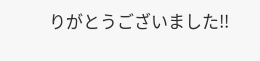りがとうございました‼